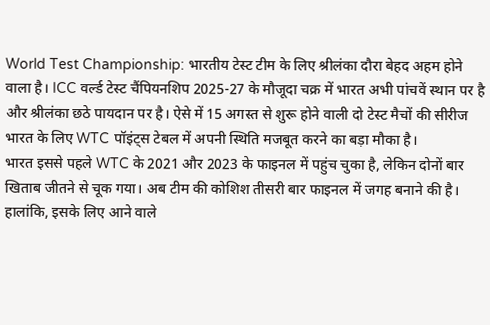World Test Championship: भारतीय टेस्ट टीम के लिए श्रीलंका दौरा बेहद अहम होने वाला है। ICC वर्ल्ड टेस्ट चैंपियनशिप 2025-27 के मौजूदा चक्र में भारत अभी पांचवें स्थान पर है और श्रीलंका छठे पायदान पर है। ऐसे में 15 अगस्त से शुरू होने वाली दो टेस्ट मैचों की सीरीज भारत के लिए WTC पॉइंट्स टेबल में अपनी स्थिति मजबूत करने का बड़ा मौका है।
भारत इससे पहले WTC के 2021 और 2023 के फाइनल में पहुंच चुका है, लेकिन दोनों बार खिताब जीतने से चूक गया। अब टीम की कोशिश तीसरी बार फाइनल में जगह बनाने की है। हालांकि, इसके लिए आने वाले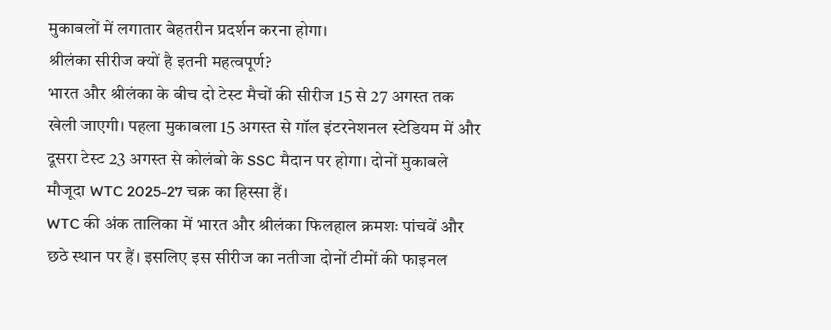मुकाबलों में लगातार बेहतरीन प्रदर्शन करना होगा।
श्रीलंका सीरीज क्यों है इतनी महत्वपूर्ण?
भारत और श्रीलंका के बीच दो टेस्ट मैचों की सीरीज 15 से 27 अगस्त तक खेली जाएगी। पहला मुकाबला 15 अगस्त से गॉल इंटरनेशनल स्टेडियम में और दूसरा टेस्ट 23 अगस्त से कोलंबो के SSC मैदान पर होगा। दोनों मुकाबले मौजूदा WTC 2025-27 चक्र का हिस्सा हैं।
WTC की अंक तालिका में भारत और श्रीलंका फिलहाल क्रमशः पांचवें और छठे स्थान पर हैं। इसलिए इस सीरीज का नतीजा दोनों टीमों की फाइनल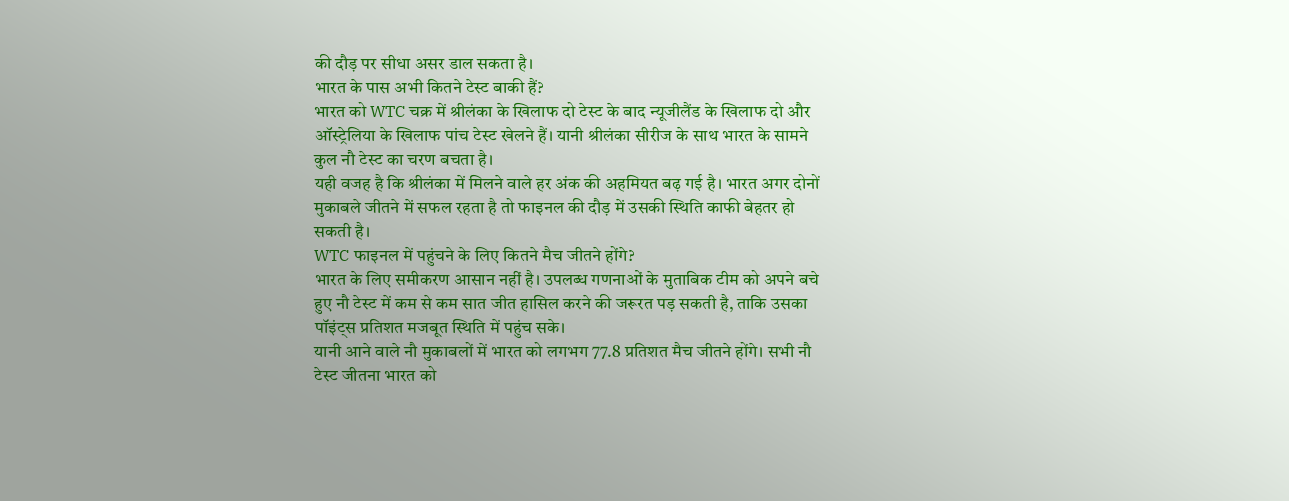की दौड़ पर सीधा असर डाल सकता है।
भारत के पास अभी कितने टेस्ट बाकी हैं?
भारत को WTC चक्र में श्रीलंका के खिलाफ दो टेस्ट के बाद न्यूजीलैंड के खिलाफ दो और ऑस्ट्रेलिया के खिलाफ पांच टेस्ट खेलने हैं। यानी श्रीलंका सीरीज के साथ भारत के सामने कुल नौ टेस्ट का चरण बचता है।
यही वजह है कि श्रीलंका में मिलने वाले हर अंक की अहमियत बढ़ गई है। भारत अगर दोनों मुकाबले जीतने में सफल रहता है तो फाइनल की दौड़ में उसकी स्थिति काफी बेहतर हो सकती है।
WTC फाइनल में पहुंचने के लिए कितने मैच जीतने होंगे?
भारत के लिए समीकरण आसान नहीं है। उपलब्ध गणनाओं के मुताबिक टीम को अपने बचे हुए नौ टेस्ट में कम से कम सात जीत हासिल करने की जरूरत पड़ सकती है, ताकि उसका पॉइंट्स प्रतिशत मजबूत स्थिति में पहुंच सके।
यानी आने वाले नौ मुकाबलों में भारत को लगभग 77.8 प्रतिशत मैच जीतने होंगे। सभी नौ टेस्ट जीतना भारत को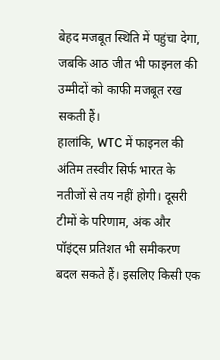बेहद मजबूत स्थिति में पहुंचा देगा, जबकि आठ जीत भी फाइनल की उम्मीदों को काफी मजबूत रख सकती हैं।
हालांकि, WTC में फाइनल की अंतिम तस्वीर सिर्फ भारत के नतीजों से तय नहीं होगी। दूसरी टीमों के परिणाम, अंक और पॉइंट्स प्रतिशत भी समीकरण बदल सकते हैं। इसलिए किसी एक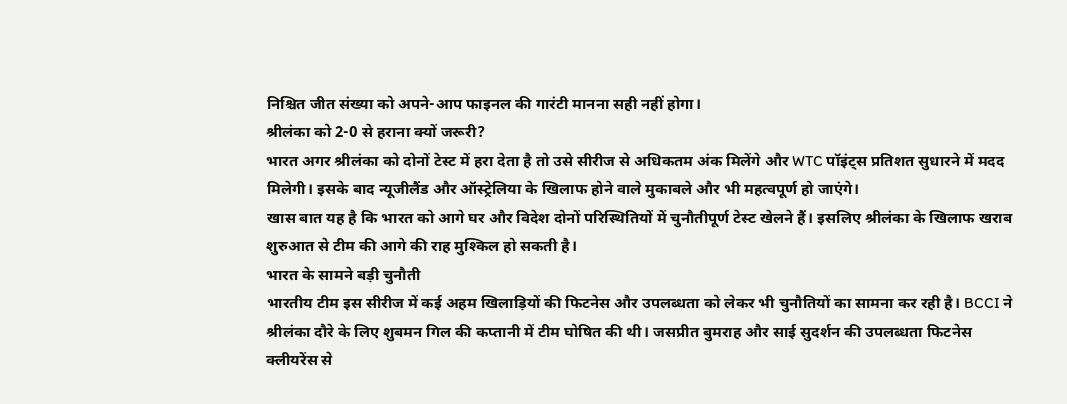निश्चित जीत संख्या को अपने-आप फाइनल की गारंटी मानना सही नहीं होगा।
श्रीलंका को 2-0 से हराना क्यों जरूरी?
भारत अगर श्रीलंका को दोनों टेस्ट में हरा देता है तो उसे सीरीज से अधिकतम अंक मिलेंगे और WTC पॉइंट्स प्रतिशत सुधारने में मदद मिलेगी। इसके बाद न्यूजीलैंड और ऑस्ट्रेलिया के खिलाफ होने वाले मुकाबले और भी महत्वपूर्ण हो जाएंगे।
खास बात यह है कि भारत को आगे घर और विदेश दोनों परिस्थितियों में चुनौतीपूर्ण टेस्ट खेलने हैं। इसलिए श्रीलंका के खिलाफ खराब शुरुआत से टीम की आगे की राह मुश्किल हो सकती है।
भारत के सामने बड़ी चुनौती
भारतीय टीम इस सीरीज में कई अहम खिलाड़ियों की फिटनेस और उपलब्धता को लेकर भी चुनौतियों का सामना कर रही है। BCCI ने श्रीलंका दौरे के लिए शुबमन गिल की कप्तानी में टीम घोषित की थी। जसप्रीत बुमराह और साई सुदर्शन की उपलब्धता फिटनेस क्लीयरेंस से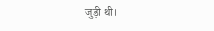जुड़ी थी।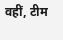वहीं, टीम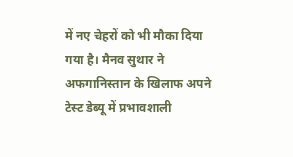में नए चेहरों को भी मौका दिया गया है। मैनव सुथार ने अफगानिस्तान के खिलाफ अपने टेस्ट डेब्यू में प्रभावशाली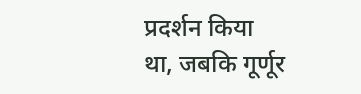प्रदर्शन किया था, जबकि गूर्णूर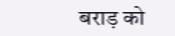बराड़ को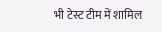भी टेस्ट टीम में शामिल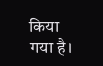किया गया है।